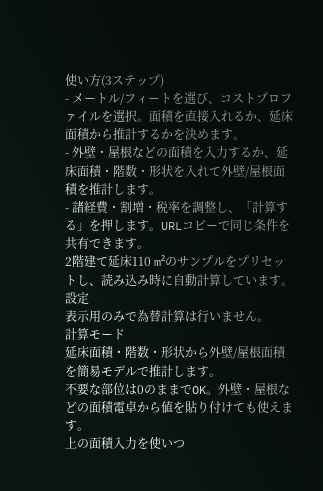使い方(3ステップ)
- メートル/フィートを選び、コストプロファイルを選択。面積を直接入れるか、延床面積から推計するかを決めます。
- 外壁・屋根などの面積を入力するか、延床面積・階数・形状を入れて外壁/屋根面積を推計します。
- 諸経費・割増・税率を調整し、「計算する」を押します。URLコピーで同じ条件を共有できます。
2階建て延床110 m²のサンプルをプリセットし、読み込み時に自動計算しています。
設定
表示用のみで為替計算は行いません。
計算モード
延床面積・階数・形状から外壁/屋根面積を簡易モデルで推計します。
不要な部位は0のままでOK。外壁・屋根などの面積電卓から値を貼り付けても使えます。
上の面積入力を使いつ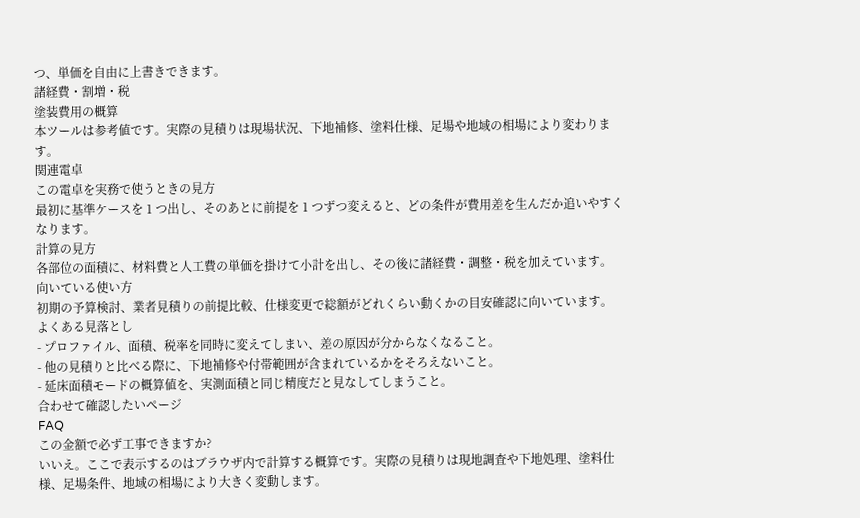つ、単価を自由に上書きできます。
諸経費・割増・税
塗装費用の概算
本ツールは参考値です。実際の見積りは現場状況、下地補修、塗料仕様、足場や地域の相場により変わります。
関連電卓
この電卓を実務で使うときの見方
最初に基準ケースを 1 つ出し、そのあとに前提を 1 つずつ変えると、どの条件が費用差を生んだか追いやすくなります。
計算の見方
各部位の面積に、材料費と人工費の単価を掛けて小計を出し、その後に諸経費・調整・税を加えています。
向いている使い方
初期の予算検討、業者見積りの前提比較、仕様変更で総額がどれくらい動くかの目安確認に向いています。
よくある見落とし
- プロファイル、面積、税率を同時に変えてしまい、差の原因が分からなくなること。
- 他の見積りと比べる際に、下地補修や付帯範囲が含まれているかをそろえないこと。
- 延床面積モードの概算値を、実測面積と同じ精度だと見なしてしまうこと。
合わせて確認したいページ
FAQ
この金額で必ず工事できますか?
いいえ。ここで表示するのはブラウザ内で計算する概算です。実際の見積りは現地調査や下地処理、塗料仕様、足場条件、地域の相場により大きく変動します。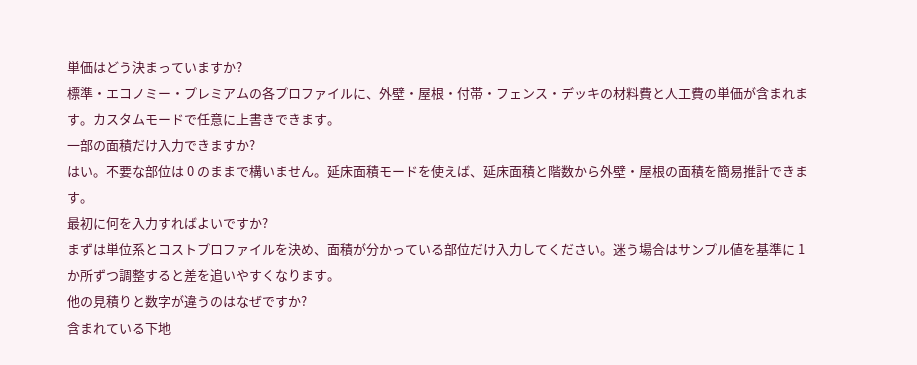単価はどう決まっていますか?
標準・エコノミー・プレミアムの各プロファイルに、外壁・屋根・付帯・フェンス・デッキの材料費と人工費の単価が含まれます。カスタムモードで任意に上書きできます。
一部の面積だけ入力できますか?
はい。不要な部位は 0 のままで構いません。延床面積モードを使えば、延床面積と階数から外壁・屋根の面積を簡易推計できます。
最初に何を入力すればよいですか?
まずは単位系とコストプロファイルを決め、面積が分かっている部位だけ入力してください。迷う場合はサンプル値を基準に 1 か所ずつ調整すると差を追いやすくなります。
他の見積りと数字が違うのはなぜですか?
含まれている下地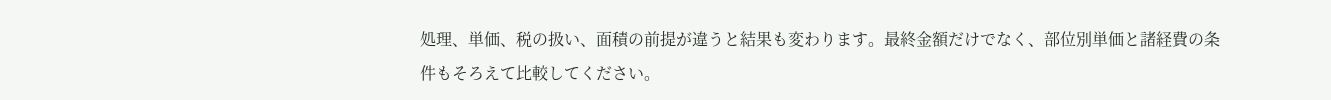処理、単価、税の扱い、面積の前提が違うと結果も変わります。最終金額だけでなく、部位別単価と諸経費の条件もそろえて比較してください。